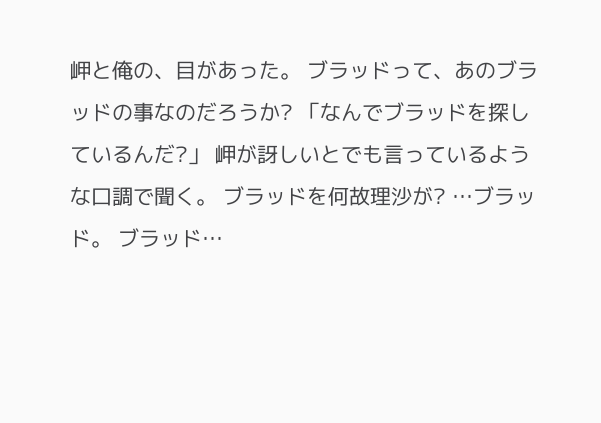岬と俺の、目があった。 ブラッドって、あのブラッドの事なのだろうか? 「なんでブラッドを探しているんだ?」 岬が訝しいとでも言っているような口調で聞く。 ブラッドを何故理沙が? …ブラッド。 ブラッド…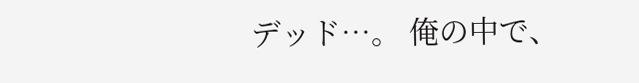デッド…。 俺の中で、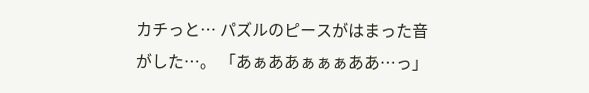カチっと… パズルのピースがはまった音がした…。 「あぁああぁぁぁああ…っ」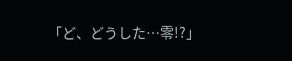「ど、どうした…零!?」